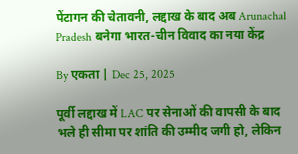पेंटागन की चेतावनी, लद्दाख के बाद अब Arunachal Pradesh बनेगा भारत-चीन विवाद का नया केंद्र

By एकता | Dec 25, 2025

पूर्वी लद्दाख में LAC पर सेनाओं की वापसी के बाद भले ही सीमा पर शांति की उम्मीद जगी हो, लेकिन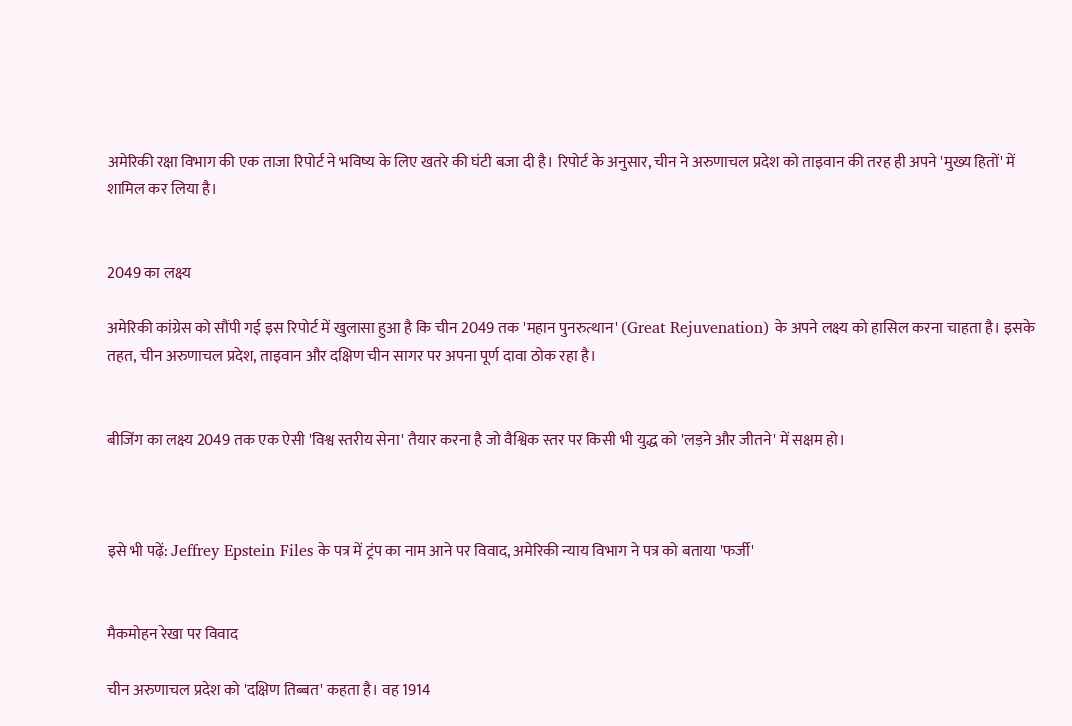अमेरिकी रक्षा विभाग की एक ताजा रिपोर्ट ने भविष्य के लिए खतरे की घंटी बजा दी है। रिपोर्ट के अनुसार, चीन ने अरुणाचल प्रदेश को ताइवान की तरह ही अपने 'मुख्य हितों' में शामिल कर लिया है।


2049 का लक्ष्य

अमेरिकी कांग्रेस को सौंपी गई इस रिपोर्ट में खुलासा हुआ है कि चीन 2049 तक 'महान पुनरुत्थान' (Great Rejuvenation) के अपने लक्ष्य को हासिल करना चाहता है। इसके तहत, चीन अरुणाचल प्रदेश, ताइवान और दक्षिण चीन सागर पर अपना पूर्ण दावा ठोक रहा है।


बीजिंग का लक्ष्य 2049 तक एक ऐसी 'विश्व स्तरीय सेना' तैयार करना है जो वैश्विक स्तर पर किसी भी युद्ध को 'लड़ने और जीतने' में सक्षम हो।



इसे भी पढ़ें: Jeffrey Epstein Files के पत्र में ट्रंप का नाम आने पर विवाद, अमेरिकी न्याय विभाग ने पत्र को बताया 'फर्जी'


मैकमोहन रेखा पर विवाद

चीन अरुणाचल प्रदेश को 'दक्षिण तिब्बत' कहता है। वह 1914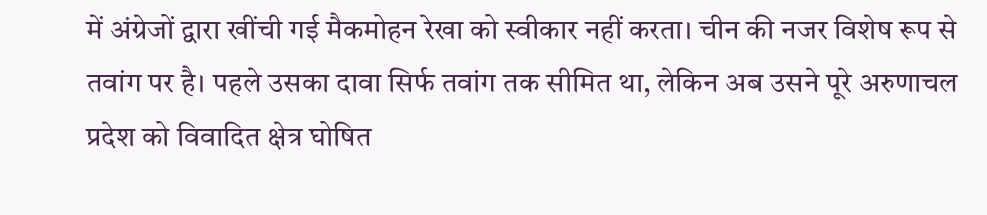में अंग्रेजों द्वारा खींची गई मैकमोहन रेखा को स्वीकार नहीं करता। चीन की नजर विशेष रूप से तवांग पर है। पहले उसका दावा सिर्फ तवांग तक सीमित था, लेकिन अब उसने पूरे अरुणाचल प्रदेश को विवादित क्षेत्र घोषित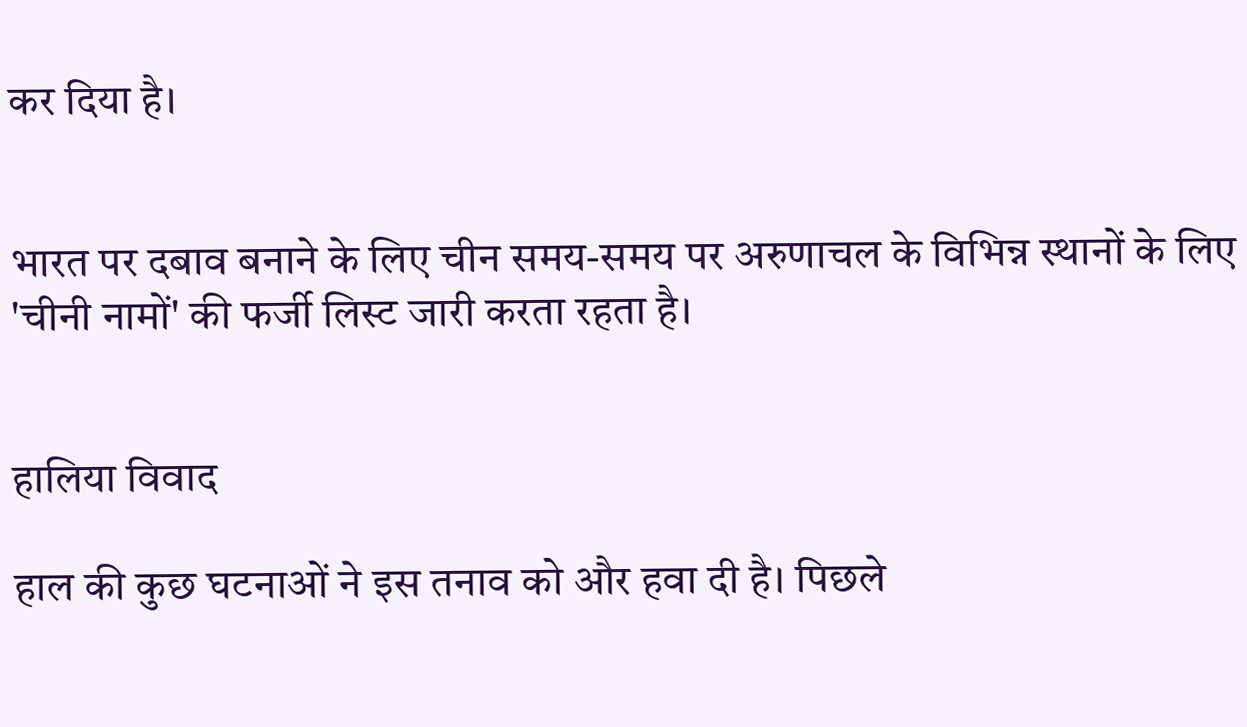कर दिया है।


भारत पर दबाव बनाने के लिए चीन समय-समय पर अरुणाचल के विभिन्न स्थानों के लिए 'चीनी नामों' की फर्जी लिस्ट जारी करता रहता है।


हालिया विवाद

हाल की कुछ घटनाओं ने इस तनाव को और हवा दी है। पिछले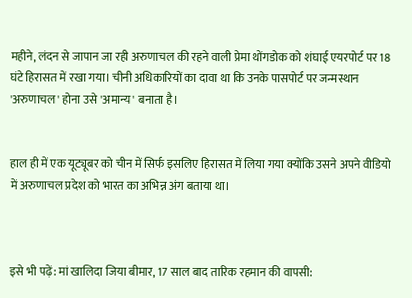महीने, लंदन से जापान जा रही अरुणाचल की रहने वाली प्रेमा थोंगडोक को शंघाई एयरपोर्ट पर 18 घंटे हिरासत में रखा गया। चीनी अधिकारियों का दावा था कि उनके पासपोर्ट पर जन्मस्थान 'अरुणाचल' होना उसे 'अमान्य' बनाता है।


हाल ही में एक यूट्यूबर को चीन में सिर्फ इसलिए हिरासत में लिया गया क्योंकि उसने अपने वीडियो में अरुणाचल प्रदेश को भारत का अभिन्न अंग बताया था।



इसे भी पढ़ें: मां खालिदा जिया बीमार, 17 साल बाद तारिक रहमान की वापसी: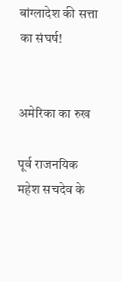बांग्लादेश की सत्ता का संघर्ष!


अमेरिका का रुख

पूर्व राजनयिक महेश सचदेव के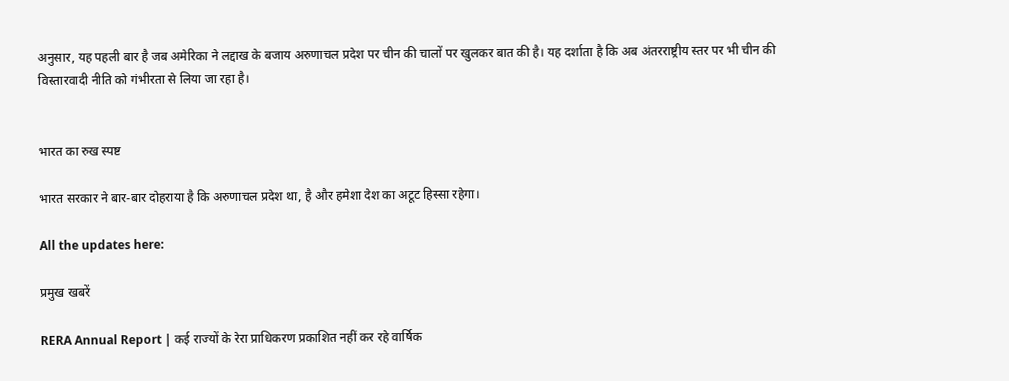अनुसार, यह पहली बार है जब अमेरिका ने लद्दाख के बजाय अरुणाचल प्रदेश पर चीन की चालों पर खुलकर बात की है। यह दर्शाता है कि अब अंतरराष्ट्रीय स्तर पर भी चीन की विस्तारवादी नीति को गंभीरता से लिया जा रहा है।


भारत का रुख स्पष्ट

भारत सरकार ने बार-बार दोहराया है कि अरुणाचल प्रदेश था, है और हमेशा देश का अटूट हिस्सा रहेगा।

All the updates here:

प्रमुख खबरें

RERA Annual Report | कई राज्यों के रेरा प्राधिकरण प्रकाशित नहीं कर रहे वार्षिक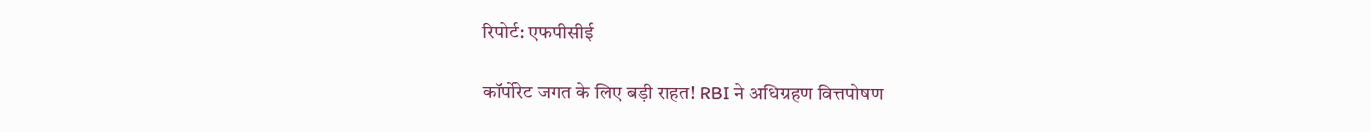रिपोर्ट: एफपीसीई

कॉर्पोरेट जगत के लिए बड़ी राहत! RBI ने अधिग्रहण वित्तपोषण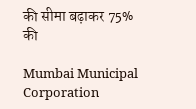की सीमा बढ़ाकर 75% की

Mumbai Municipal Corporation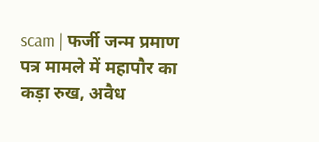scam | फर्जी जन्म प्रमाण पत्र मामले में महापौर का कड़ा रुख, अवैध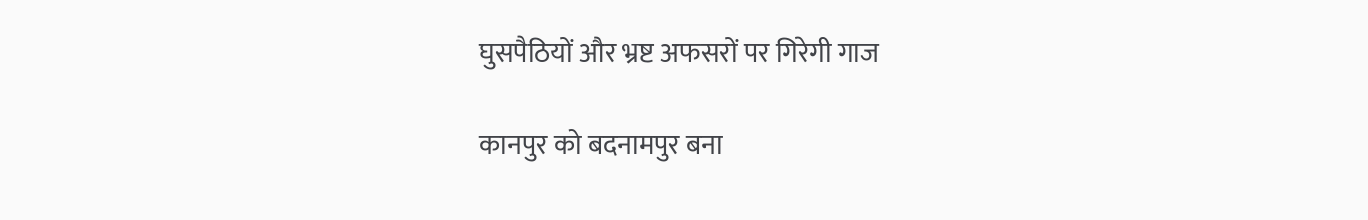घुसपैठियों और भ्रष्ट अफसरों पर गिरेगी गाज

कानपुर को बदनामपुर बना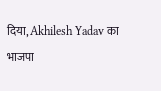दिया, Akhilesh Yadav का भाजपा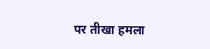पर तीखा हमला